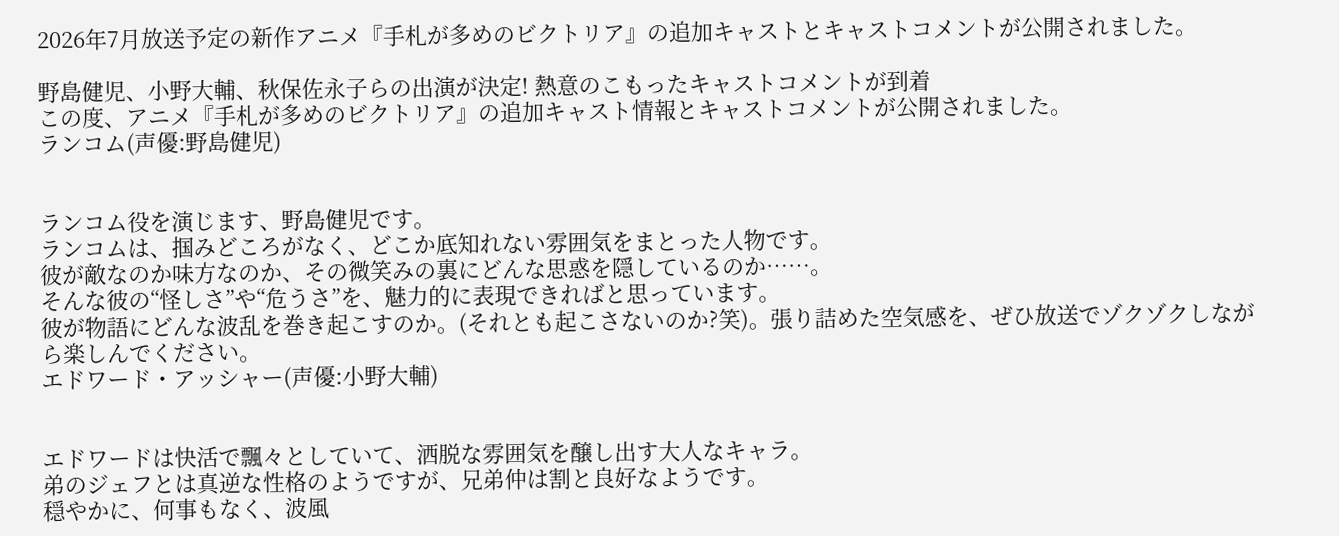2026年7月放送予定の新作アニメ『手札が多めのビクトリア』の追加キャストとキャストコメントが公開されました。

野島健児、小野大輔、秋保佐永子らの出演が決定! 熱意のこもったキャストコメントが到着
この度、アニメ『手札が多めのビクトリア』の追加キャスト情報とキャストコメントが公開されました。
ランコム(声優:野島健児)


ランコム役を演じます、野島健児です。
ランコムは、掴みどころがなく、どこか底知れない雰囲気をまとった人物です。
彼が敵なのか味方なのか、その微笑みの裏にどんな思惑を隠しているのか……。
そんな彼の“怪しさ”や“危うさ”を、魅力的に表現できればと思っています。
彼が物語にどんな波乱を巻き起こすのか。(それとも起こさないのか?笑)。張り詰めた空気感を、ぜひ放送でゾクゾクしながら楽しんでください。
エドワード・アッシャー(声優:小野大輔)


エドワードは快活で飄々としていて、洒脱な雰囲気を醸し出す大人なキャラ。
弟のジェフとは真逆な性格のようですが、兄弟仲は割と良好なようです。
穏やかに、何事もなく、波風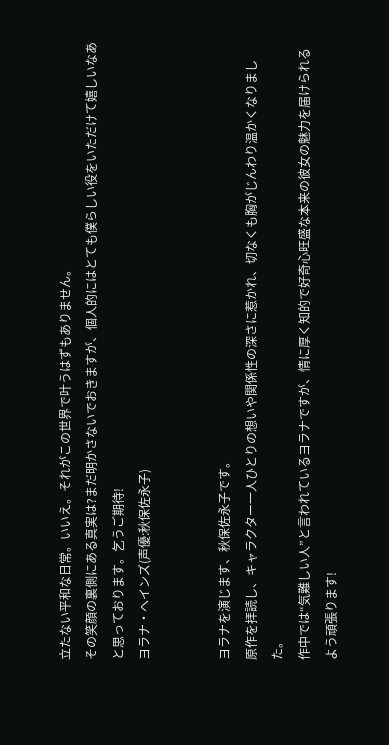立たない平和な日常。いいえ。それがこの世界で叶うはずもありません。
その笑顔の裏側にある真実は?まだ明かさないでおきますが、個人的にはとても僕らしい役をいただけて嬉しいなあと思っております。乞うご期待!
ヨラナ・ヘインズ(声優:秋保佐永子)


ヨラナを演じます、秋保佐永子です。
原作を拝読し、キャラクター一人ひとりの想いや関係性の深さに惹かれ、切なくも胸がじんわり温かくなりました。
作中では“気難しい人”と言われているヨラナですが、情に厚く知的で好奇心旺盛な本来の彼女の魅力を届けられるよう頑張ります!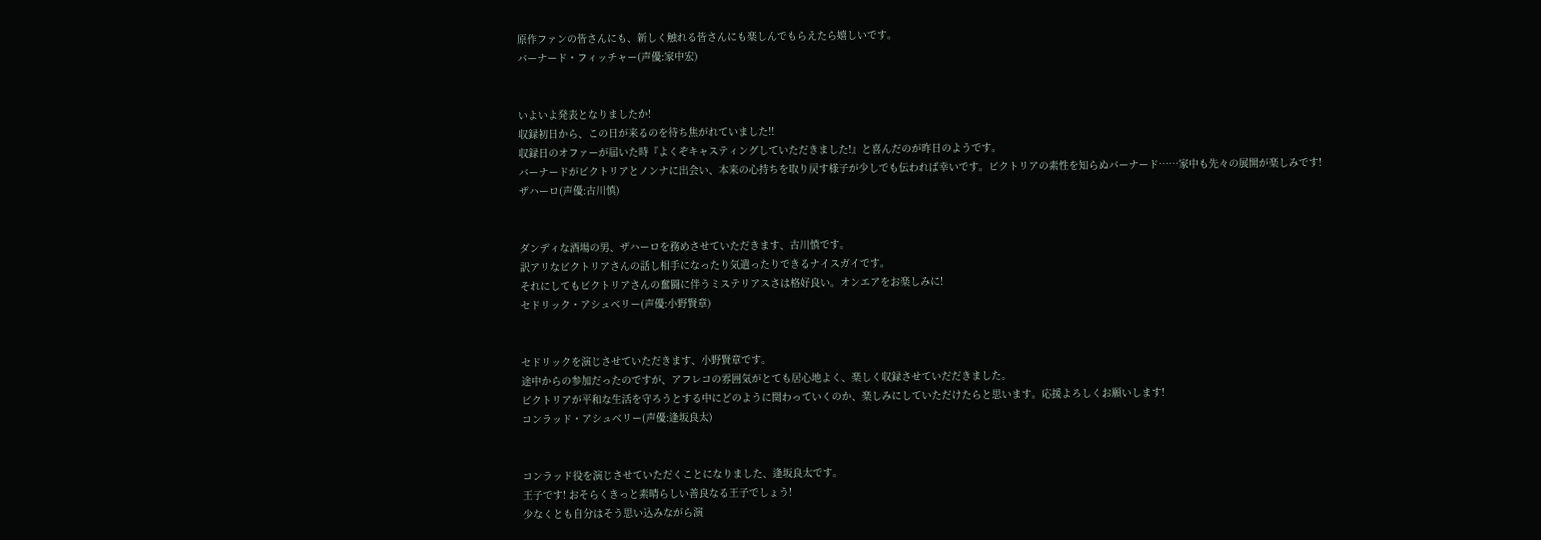原作ファンの皆さんにも、新しく触れる皆さんにも楽しんでもらえたら嬉しいです。
バーナード・フィッチャー(声優:家中宏)


いよいよ発表となりましたか!
収録初日から、この日が来るのを待ち焦がれていました!!
収録日のオファーが届いた時『よくぞキャスティングしていただきました!』と喜んだのが昨日のようです。
バーナードがビクトリアとノンナに出会い、本来の心持ちを取り戻す様子が少しでも伝われば幸いです。ビクトリアの素性を知らぬバーナード……家中も先々の展開が楽しみです!
ザハーロ(声優:古川慎)


ダンディな酒場の男、ザハーロを務めさせていただきます、古川慎です。
訳アリなビクトリアさんの話し相手になったり気遣ったりできるナイスガイです。
それにしてもビクトリアさんの奮闘に伴うミステリアスさは格好良い。オンエアをお楽しみに!
セドリック・アシュベリー(声優:小野賢章)


セドリックを演じさせていただきます、小野賢章です。
途中からの参加だったのですが、アフレコの雰囲気がとても居心地よく、楽しく収録させていだだきました。
ビクトリアが平和な生活を守ろうとする中にどのように関わっていくのか、楽しみにしていただけたらと思います。応援よろしくお願いします!
コンラッド・アシュベリー(声優:逢坂良太)


コンラッド役を演じさせていただくことになりました、逢坂良太です。
王子です! おそらくきっと素晴らしい善良なる王子でしょう!
少なくとも自分はそう思い込みながら演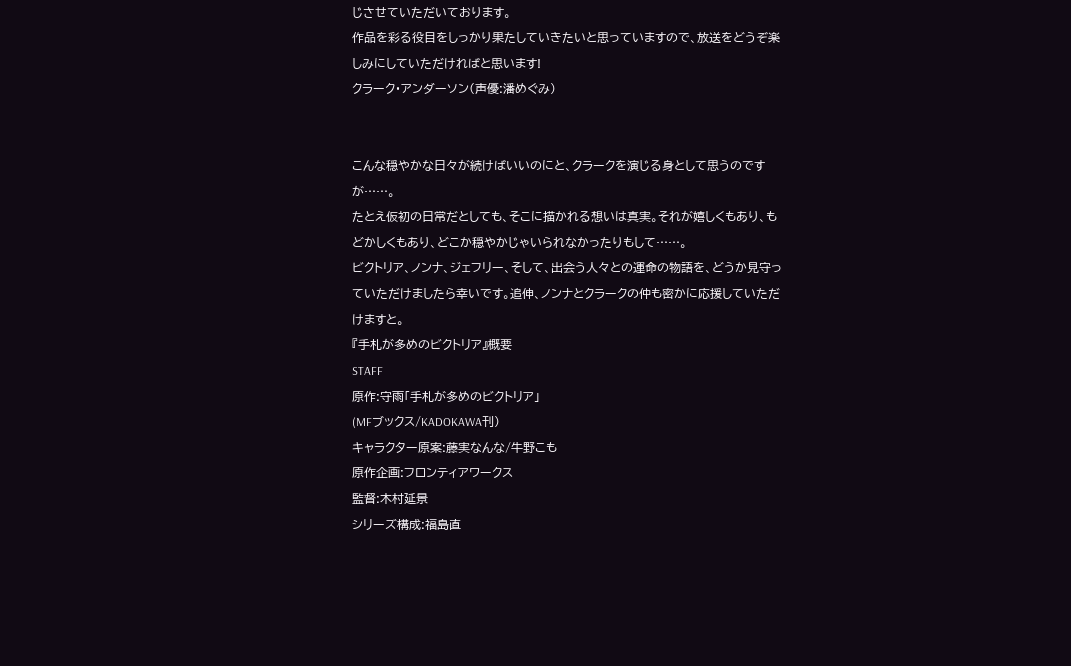じさせていただいております。
作品を彩る役目をしっかり果たしていきたいと思っていますので、放送をどうぞ楽しみにしていただければと思います!
クラーク・アンダーソン(声優:潘めぐみ)


こんな穏やかな日々が続けばいいのにと、クラークを演じる身として思うのですが……。
たとえ仮初の日常だとしても、そこに描かれる想いは真実。それが嬉しくもあり、もどかしくもあり、どこか穏やかじゃいられなかったりもして……。
ビクトリア、ノンナ、ジェフリー、そして、出会う人々との運命の物語を、どうか見守っていただけましたら幸いです。追伸、ノンナとクラークの仲も密かに応援していただけますと。
『手札が多めのビクトリア』概要
STAFF
原作:守雨「手札が多めのビクトリア」
(MFブックス/KADOKAWA刊)
キャラクター原案:藤実なんな/牛野こも
原作企画:フロンティアワークス
監督:木村延景
シリーズ構成:福島直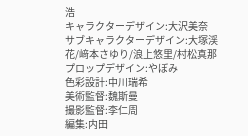浩
キャラクターデザイン:大沢美奈
サブキャラクターデザイン:大塚渓花/﨑本さゆり/浪上悠里/村松真那
プロップデザイン:やぼみ
色彩設計:中川瑞希
美術監督:魏斯曼
撮影監督:李仁周
編集:内田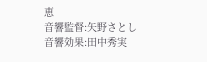恵
音響監督:矢野さとし
音響効果:田中秀実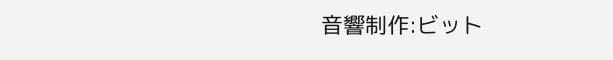音響制作:ビット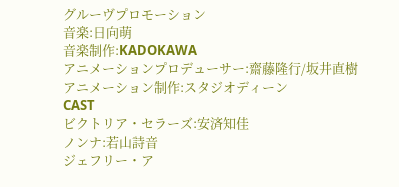グルーヴプロモーション
音楽:日向萌
音楽制作:KADOKAWA
アニメーションプロデューサー:齋藤隆行/坂井直樹
アニメーション制作:スタジオディーン
CAST
ビクトリア・セラーズ:安済知佳
ノンナ:若山詩音
ジェフリー・ア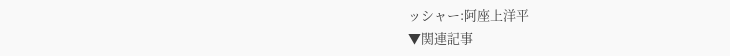ッシャー:阿座上洋平
▼関連記事